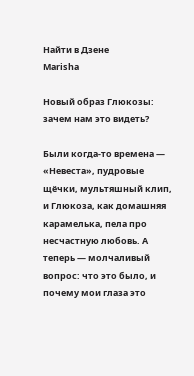Найти в Дзене
Marisha

Новый образ Глюкозы: зачем нам это видеть?

Были когда-то времена — «Невеста», пудровые щёчки, мультяшный клип, и Глюкоза, как домашняя карамелька, пела про несчастную любовь. А теперь — молчаливый вопрос: что это было, и почему мои глаза это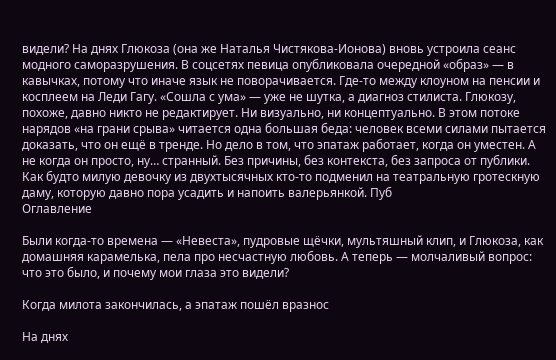видели? На днях Глюкоза (она же Наталья Чистякова-Ионова) вновь устроила сеанс модного саморазрушения. В соцсетях певица опубликовала очередной «образ» — в кавычках, потому что иначе язык не поворачивается. Где-то между клоуном на пенсии и косплеем на Леди Гагу. «Сошла с ума» — уже не шутка, а диагноз стилиста. Глюкозу, похоже, давно никто не редактирует. Ни визуально, ни концептуально. В этом потоке нарядов «на грани срыва» читается одна большая беда: человек всеми силами пытается доказать, что он ещё в тренде. Но дело в том, что эпатаж работает, когда он уместен. А не когда он просто, ну… странный. Без причины, без контекста, без запроса от публики. Как будто милую девочку из двухтысячных кто-то подменил на театральную гротескную даму, которую давно пора усадить и напоить валерьянкой. Пуб
Оглавление

Были когда-то времена — «Невеста», пудровые щёчки, мультяшный клип, и Глюкоза, как домашняя карамелька, пела про несчастную любовь. А теперь — молчаливый вопрос: что это было, и почему мои глаза это видели?

Когда милота закончилась, а эпатаж пошёл вразнос

На днях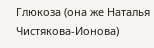Глюкоза (она же Наталья Чистякова-Ионова)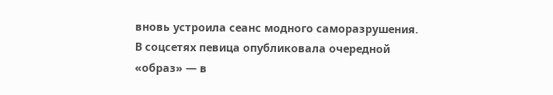вновь устроила сеанс модного саморазрушения. В соцсетях певица опубликовала очередной «образ» — в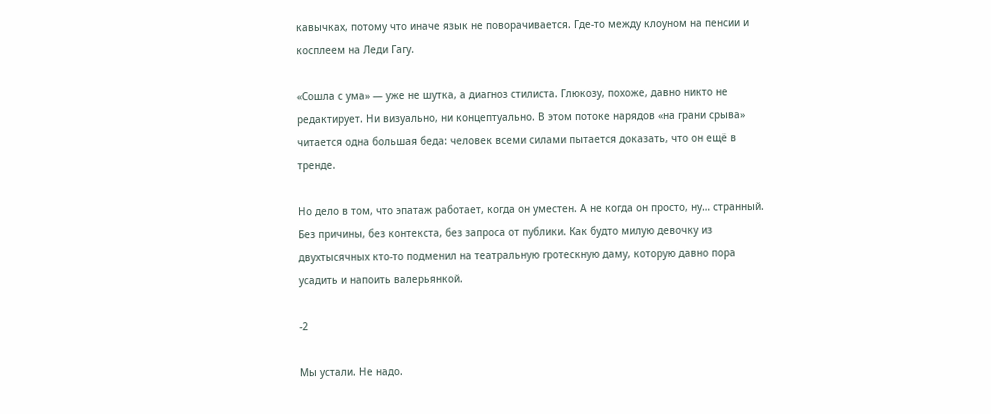кавычках, потому что иначе язык не поворачивается. Где-то между клоуном на пенсии и косплеем на Леди Гагу.

«Сошла с ума» — уже не шутка, а диагноз стилиста. Глюкозу, похоже, давно никто не редактирует. Ни визуально, ни концептуально. В этом потоке нарядов «на грани срыва» читается одна большая беда: человек всеми силами пытается доказать, что он ещё в тренде.

Но дело в том, что эпатаж работает, когда он уместен. А не когда он просто, ну… странный. Без причины, без контекста, без запроса от публики. Как будто милую девочку из двухтысячных кто-то подменил на театральную гротескную даму, которую давно пора усадить и напоить валерьянкой.

-2

Мы устали. Не надо.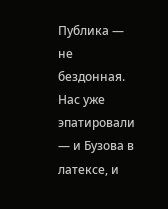Публика — не бездонная. Нас уже эпатировали — и Бузова в латексе, и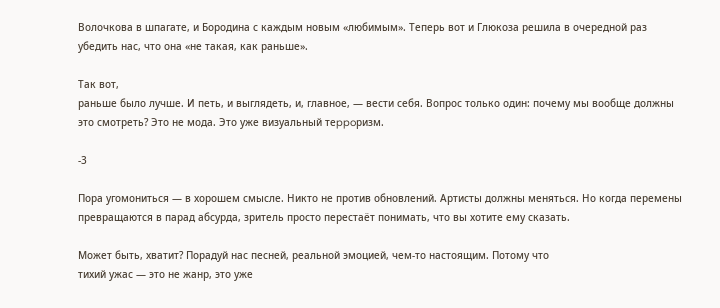Волочкова в шпагате, и Бородина с каждым новым «любимым». Теперь вот и Глюкоза решила в очередной раз убедить нас, что она «не такая, как раньше».

Так вот,
раньше было лучше. И петь, и выглядеть, и, главное, — вести себя. Вопрос только один: почему мы вообще должны это смотреть? Это не мода. Это уже визуальный теppoризм.

-3

Пора угомониться — в хорошем смысле. Никто не против обновлений. Артисты должны меняться. Но когда перемены превращаются в парад абсурда, зритель просто перестаёт понимать, что вы хотите ему сказать.

Может быть, хватит? Порадуй нас песней, реальной эмоцией, чем-то настоящим. Потому что
тихий ужас — это не жанр, это уже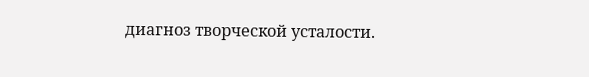диагноз творческой усталости.